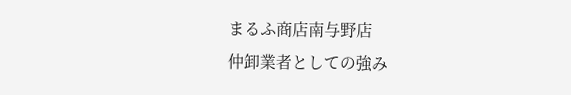まるふ商店南与野店
仲卸業者としての強み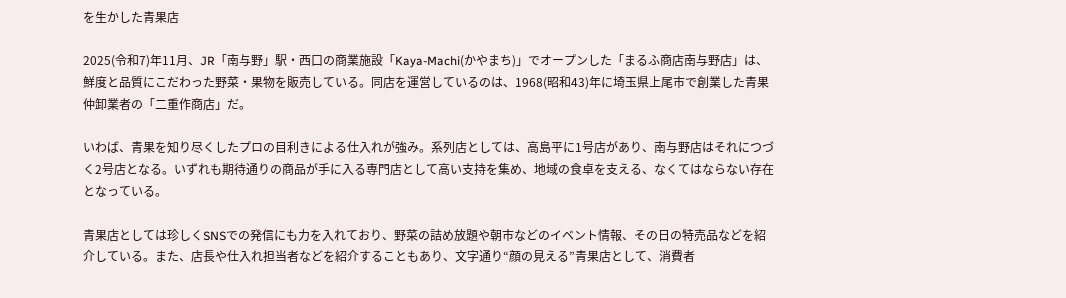を生かした青果店

2025(令和7)年11月、JR「南与野」駅・西口の商業施設「Kaya-Machi(かやまち)」でオープンした「まるふ商店南与野店」は、鮮度と品質にこだわった野菜・果物を販売している。同店を運営しているのは、1968(昭和43)年に埼玉県上尾市で創業した青果仲卸業者の「二重作商店」だ。

いわば、青果を知り尽くしたプロの目利きによる仕入れが強み。系列店としては、高島平に1号店があり、南与野店はそれにつづく2号店となる。いずれも期待通りの商品が手に入る専門店として高い支持を集め、地域の食卓を支える、なくてはならない存在となっている。

青果店としては珍しくSNSでの発信にも力を入れており、野菜の詰め放題や朝市などのイベント情報、その日の特売品などを紹介している。また、店長や仕入れ担当者などを紹介することもあり、文字通り“顔の見える”青果店として、消費者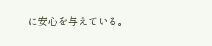に安心を与えている。